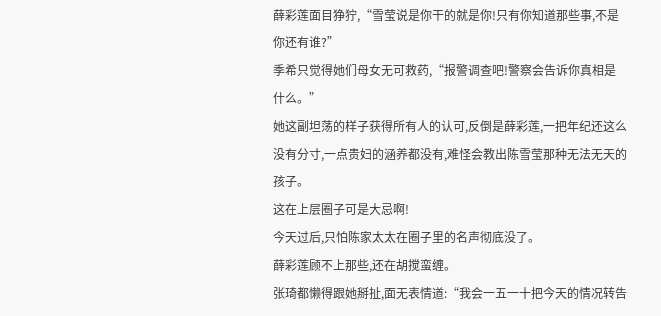薛彩莲面目狰狞,“雪莹说是你干的就是你!只有你知道那些事,不是你还有谁?”
季希只觉得她们母女无可救药,“报警调查吧!警察会告诉你真相是什么。”
她这副坦荡的样子获得所有人的认可,反倒是薛彩莲,一把年纪还这么没有分寸,一点贵妇的涵养都没有,难怪会教出陈雪莹那种无法无天的孩子。
这在上层圈子可是大忌啊!
今天过后,只怕陈家太太在圈子里的名声彻底没了。
薛彩莲顾不上那些,还在胡搅蛮缠。
张琦都懒得跟她掰扯,面无表情道:“我会一五一十把今天的情况转告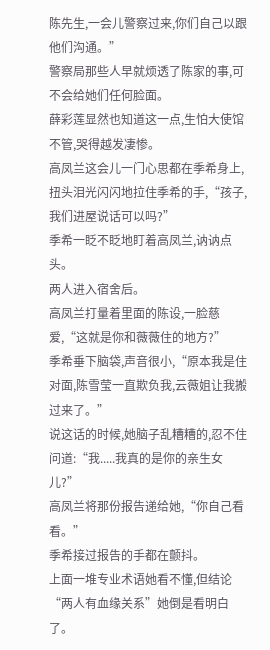陈先生,一会儿警察过来,你们自己以跟他们沟通。”
警察局那些人早就烦透了陈家的事,可不会给她们任何脸面。
薛彩莲显然也知道这一点,生怕大使馆不管,哭得越发凄惨。
高凤兰这会儿一门心思都在季希身上,扭头泪光闪闪地拉住季希的手,“孩子,我们进屋说话可以吗?”
季希一眨不眨地盯着高凤兰,讷讷点头。
两人进入宿舍后。
高凤兰打量着里面的陈设,一脸慈爱,“这就是你和薇薇住的地方?”
季希垂下脑袋,声音很小,“原本我是住对面,陈雪莹一直欺负我,云薇姐让我搬过来了。”
说这话的时候,她脑子乱糟糟的,忍不住问道:“我.....我真的是你的亲生女儿?”
高凤兰将那份报告递给她,“你自己看看。”
季希接过报告的手都在颤抖。
上面一堆专业术语她看不懂,但结论“两人有血缘关系”她倒是看明白了。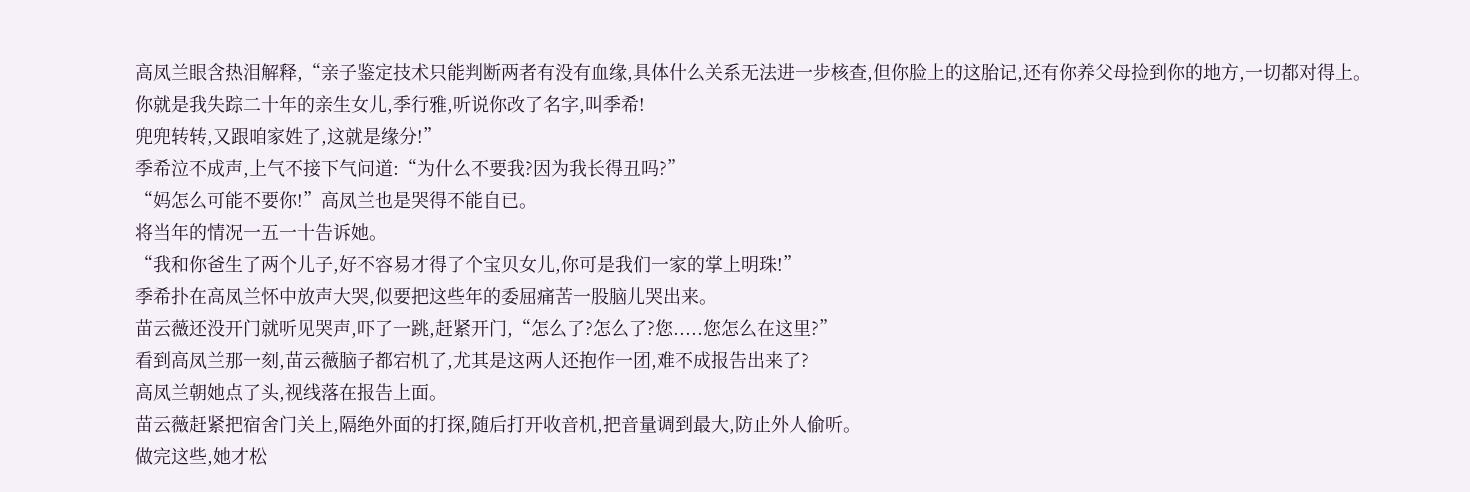高凤兰眼含热泪解释,“亲子鉴定技术只能判断两者有没有血缘,具体什么关系无法进一步核查,但你脸上的这胎记,还有你养父母捡到你的地方,一切都对得上。
你就是我失踪二十年的亲生女儿,季行雅,听说你改了名字,叫季希!
兜兜转转,又跟咱家姓了,这就是缘分!”
季希泣不成声,上气不接下气问道:“为什么不要我?因为我长得丑吗?”
“妈怎么可能不要你!”高凤兰也是哭得不能自已。
将当年的情况一五一十告诉她。
“我和你爸生了两个儿子,好不容易才得了个宝贝女儿,你可是我们一家的掌上明珠!”
季希扑在高凤兰怀中放声大哭,似要把这些年的委屈痛苦一股脑儿哭出来。
苗云薇还没开门就听见哭声,吓了一跳,赶紧开门,“怎么了?怎么了?您.....您怎么在这里?”
看到高凤兰那一刻,苗云薇脑子都宕机了,尤其是这两人还抱作一团,难不成报告出来了?
高凤兰朝她点了头,视线落在报告上面。
苗云薇赶紧把宿舍门关上,隔绝外面的打探,随后打开收音机,把音量调到最大,防止外人偷听。
做完这些,她才松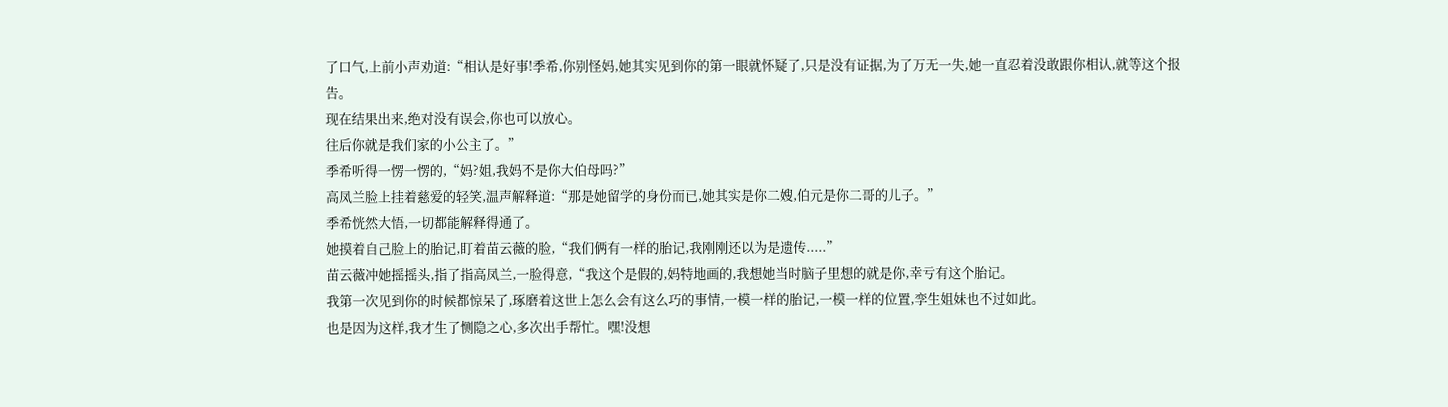了口气,上前小声劝道:“相认是好事!季希,你别怪妈,她其实见到你的第一眼就怀疑了,只是没有证据,为了万无一失,她一直忍着没敢跟你相认,就等这个报告。
现在结果出来,绝对没有误会,你也可以放心。
往后你就是我们家的小公主了。”
季希听得一愣一愣的,“妈?姐,我妈不是你大伯母吗?”
高凤兰脸上挂着慈爱的轻笑,温声解释道:“那是她留学的身份而已,她其实是你二嫂,伯元是你二哥的儿子。”
季希恍然大悟,一切都能解释得通了。
她摸着自己脸上的胎记,盯着苗云薇的脸,“我们俩有一样的胎记,我刚刚还以为是遗传.....”
苗云薇冲她摇摇头,指了指高凤兰,一脸得意,“我这个是假的,妈特地画的,我想她当时脑子里想的就是你,幸亏有这个胎记。
我第一次见到你的时候都惊呆了,琢磨着这世上怎么会有这么巧的事情,一模一样的胎记,一模一样的位置,孪生姐妹也不过如此。
也是因为这样,我才生了恻隐之心,多次出手帮忙。嘿!没想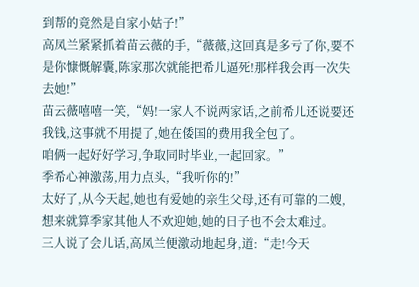到帮的竟然是自家小姑子!”
高凤兰紧紧抓着苗云薇的手,“薇薇,这回真是多亏了你,要不是你慷慨解囊,陈家那次就能把希儿逼死!那样我会再一次失去她!”
苗云薇嘻嘻一笑,“妈!一家人不说两家话,之前希儿还说要还我钱,这事就不用提了,她在倭国的费用我全包了。
咱俩一起好好学习,争取同时毕业,一起回家。”
季希心神激荡,用力点头,“我听你的!”
太好了,从今天起,她也有爱她的亲生父母,还有可靠的二嫂,想来就算季家其他人不欢迎她,她的日子也不会太难过。
三人说了会儿话,高凤兰便激动地起身,道:“走!今天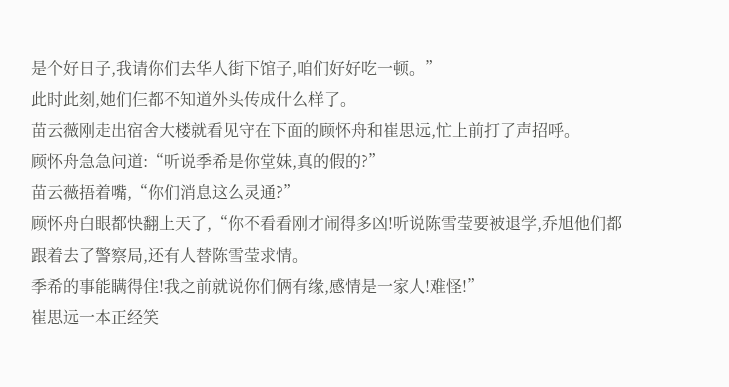是个好日子,我请你们去华人街下馆子,咱们好好吃一顿。”
此时此刻,她们仨都不知道外头传成什么样了。
苗云薇刚走出宿舍大楼就看见守在下面的顾怀舟和崔思远,忙上前打了声招呼。
顾怀舟急急问道:“听说季希是你堂妹,真的假的?”
苗云薇捂着嘴,“你们消息这么灵通?”
顾怀舟白眼都快翻上天了,“你不看看刚才闹得多凶!听说陈雪莹要被退学,乔旭他们都跟着去了警察局,还有人替陈雪莹求情。
季希的事能瞒得住!我之前就说你们俩有缘,感情是一家人!难怪!”
崔思远一本正经笑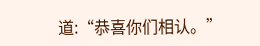道:“恭喜你们相认。”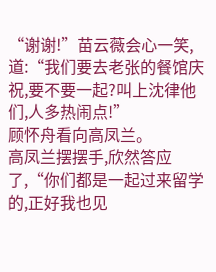“谢谢!”苗云薇会心一笑,道:“我们要去老张的餐馆庆祝,要不要一起?叫上沈律他们,人多热闹点!”
顾怀舟看向高凤兰。
高凤兰摆摆手,欣然答应了,“你们都是一起过来留学的,正好我也见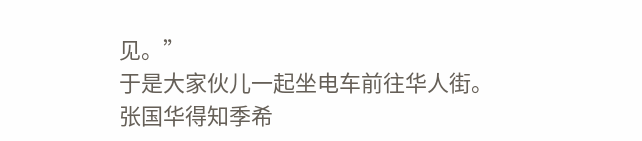见。”
于是大家伙儿一起坐电车前往华人街。
张国华得知季希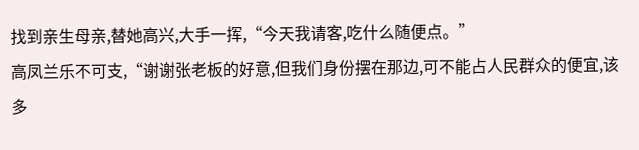找到亲生母亲,替她高兴,大手一挥,“今天我请客,吃什么随便点。”
高凤兰乐不可支,“谢谢张老板的好意,但我们身份摆在那边,可不能占人民群众的便宜,该多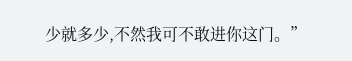少就多少,不然我可不敢进你这门。”